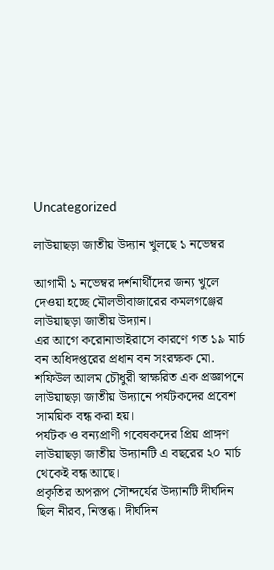Uncategorized

লাউয়াছড়া জাতীয় উদ্যান খুলছে ১ নভেম্বর

আগামী ১ নভেম্বর দর্শনার্থীদের জন্য খুলে দেওয়া হচ্ছে মৌলভীবাজারের কমলগঞ্জের লাউয়াছড়া জাতীয় উদ্যান।
এর আগে করোনাভাইরাসে কারণে গত ১৯ মার্চ বন অধিদপ্তরের প্রধান বন সংরক্ষক মো. শফিউল আলম চৌধুরী স্বাক্ষরিত এক প্রজ্ঞাপনে লাউয়াছড়া জাতীয় উদ্যানে পর্যটকদের প্রবেশ সাময়িক বন্ধ করা হয়।
পর্যটক ও বন্যপ্রাণী গবেষকদের প্রিয় প্রাঙ্গণ লাউয়াছড়া জাতীয় উদ্যানটি এ বছরের ২০ মার্চ থেকেই বন্ধ আছে।
প্রকৃতির অপরূপ সৌন্দর্যের উদ্যানটি দীর্ঘদিন ছিল নীরব, নিস্তব্ধ। দীর্ঘদিন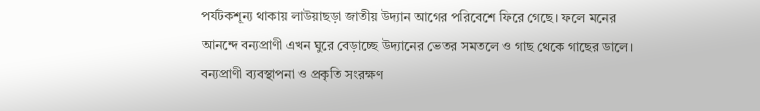পর্যটকশূন্য থাকায় লাউয়াছড়া জাতীয় উদ্যান আগের পরিবেশে ফিরে গেছে। ফলে মনের আনন্দে বন্যপ্রাণী এখন ঘুরে বেড়াচ্ছে উদ্যানের ভেতর সমতলে ও গাছ থেকে গাছের ডালে।
বন্যপ্রাণী ব্যবস্থাপনা ও প্রকৃতি সংরক্ষণ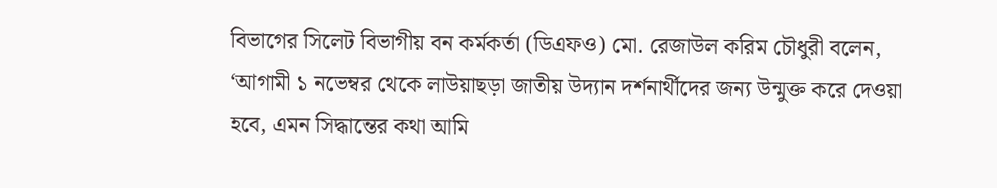বিভাগের সিলেট বিভাগীয় বন কর্মকর্তা (ডিএফও) মো. রেজাউল করিম চৌধুরী বলেন, ‘আগামী ১ নভেম্বর থেকে লাউয়াছড়া জাতীয় উদ্যান দর্শনার্থীদের জন্য উন্মুক্ত করে দেওয়া হবে, এমন সিদ্ধান্তের কথা আমি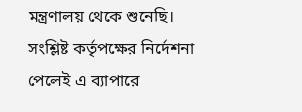মন্ত্রণালয় থেকে শুনেছি। সংশ্লিষ্ট কর্তৃপক্ষের নির্দেশনা পেলেই এ ব্যাপারে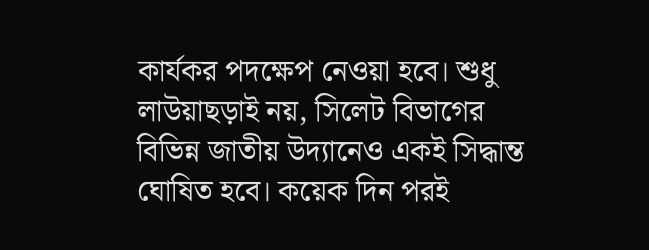কার্যকর পদক্ষেপ নেওয়া হবে। শুধু লাউয়াছড়াই নয়, সিলেট বিভাগের বিভিন্ন জাতীয় উদ্যানেও একই সিদ্ধান্ত ঘোষিত হবে। কয়েক দিন পরই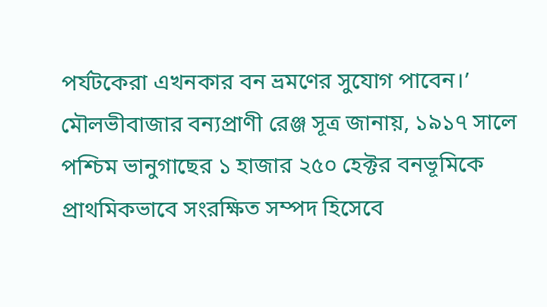পর্যটকেরা এখনকার বন ভ্রমণের সুযোগ পাবেন।’
মৌলভীবাজার বন্যপ্রাণী রেঞ্জ সূত্র জানায়, ১৯১৭ সালে পশ্চিম ভানুগাছের ১ হাজার ২৫০ হেক্টর বনভূমিকে প্রাথমিকভাবে সংরক্ষিত সম্পদ হিসেবে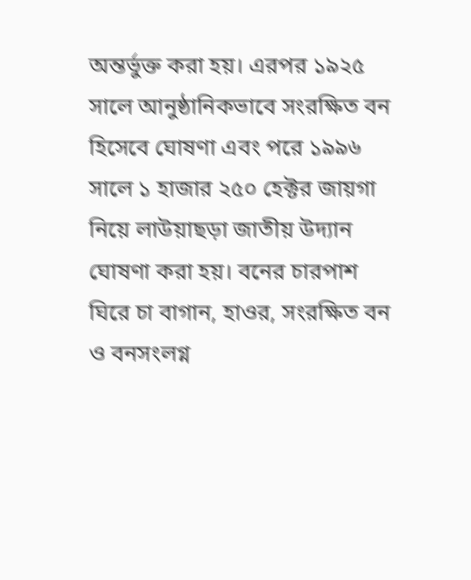অন্তর্ভুক্ত করা হয়। এরপর ১৯২৫ সালে আনুষ্ঠানিকভাবে সংরক্ষিত বন হিসেবে ঘোষণা এবং পরে ১৯৯৬ সালে ১ হাজার ২৫০ হেক্টর জায়গা নিয়ে লাউয়াছড়া জাতীয় উদ্যান ঘোষণা করা হয়। বনের চারপাশ ঘিরে চা বাগান, হাওর, সংরক্ষিত বন ও বনসংলগ্ন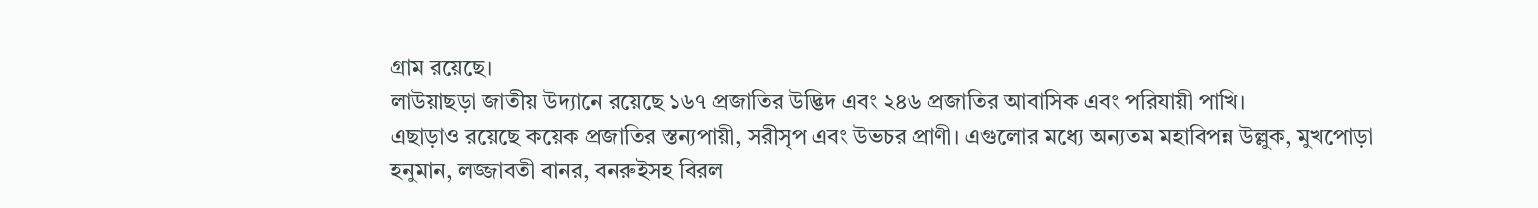গ্রাম রয়েছে।
লাউয়াছড়া জাতীয় উদ্যানে রয়েছে ১৬৭ প্রজাতির উদ্ভিদ এবং ২৪৬ প্রজাতির আবাসিক এবং পরিযায়ী পাখি।
এছাড়াও রয়েছে কয়েক প্রজাতির স্তন্যপায়ী, সরীসৃপ এবং উভচর প্রাণী। এগুলোর মধ্যে অন্যতম মহাবিপন্ন উল্লুক, মুখপোড়া হনুমান, লজ্জাবতী বানর, বনরুইসহ বিরল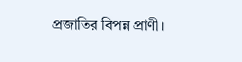প্রজাতির বিপন্ন প্রাণী।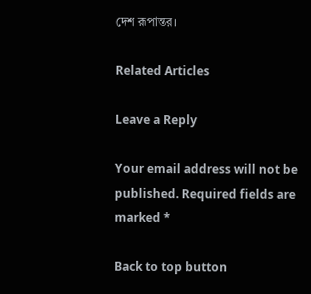দেশ রূপান্তর।

Related Articles

Leave a Reply

Your email address will not be published. Required fields are marked *

Back to top button